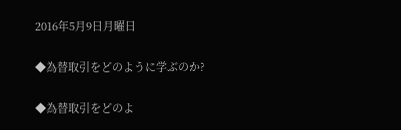2016年5月9日月曜日

◆為替取引をどのように学ぶのか?

◆為替取引をどのよ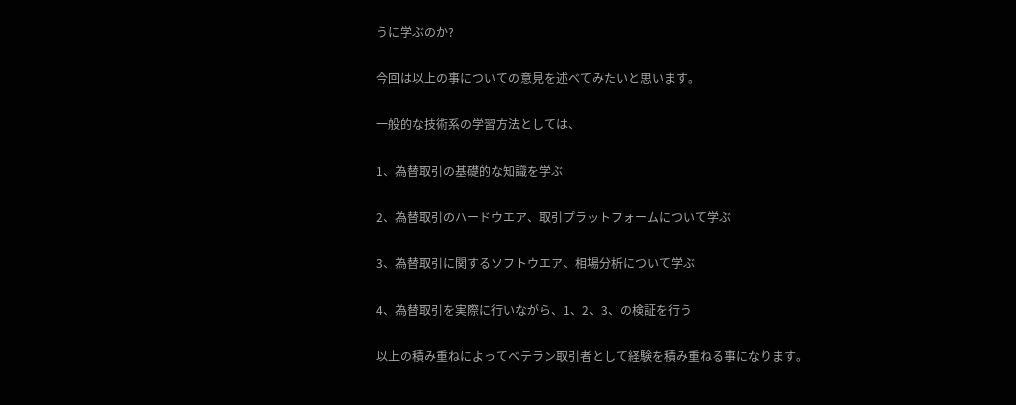うに学ぶのか?

今回は以上の事についての意見を述べてみたいと思います。

一般的な技術系の学習方法としては、

1、為替取引の基礎的な知識を学ぶ

2、為替取引のハードウエア、取引プラットフォームについて学ぶ

3、為替取引に関するソフトウエア、相場分析について学ぶ

4、為替取引を実際に行いながら、1、2、3、の検証を行う

以上の積み重ねによってベテラン取引者として経験を積み重ねる事になります。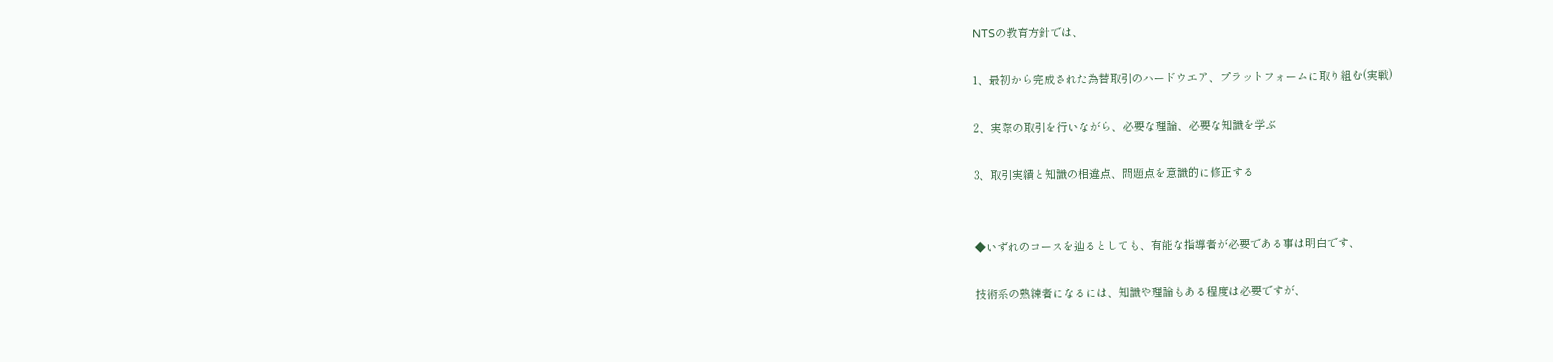NTSの教育方針では、

1、最初から完成された為替取引のハードウエア、プラットフォームに取り組む(実戦)

2、実際の取引を行いながら、必要な理論、必要な知識を学ぶ

3、取引実績と知識の相違点、問題点を意識的に修正する


◆いずれのコースを辿るとしても、有能な指導者が必要である事は明白です、

技術系の熟練者になるには、知識や理論もある程度は必要ですが、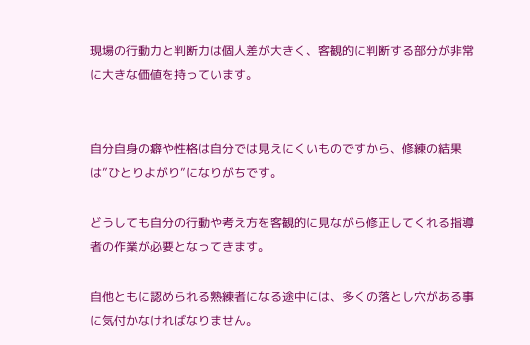現場の行動力と判断力は個人差が大きく、客観的に判断する部分が非常に大きな価値を持っています。


自分自身の癖や性格は自分では見えにくいものですから、修練の結果は”ひとりよがり”になりがちです。

どうしても自分の行動や考え方を客観的に見ながら修正してくれる指導者の作業が必要となってきます。

自他ともに認められる熟練者になる途中には、多くの落とし穴がある事に気付かなければなりません。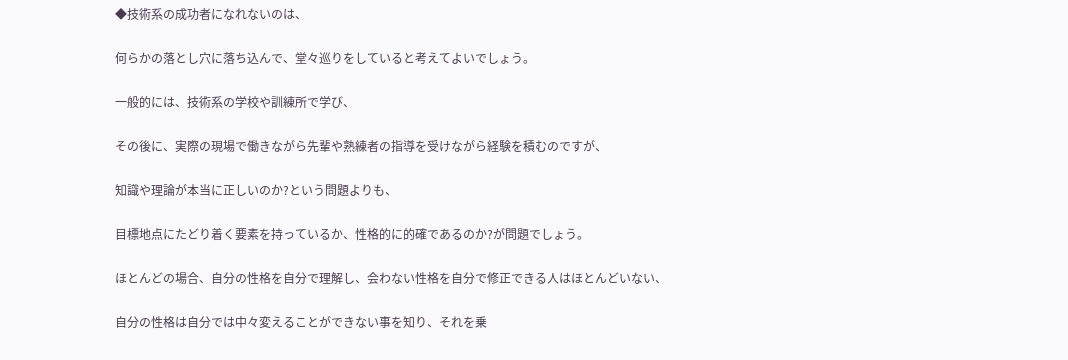◆技術系の成功者になれないのは、

何らかの落とし穴に落ち込んで、堂々巡りをしていると考えてよいでしょう。

一般的には、技術系の学校や訓練所で学び、

その後に、実際の現場で働きながら先輩や熟練者の指導を受けながら経験を積むのですが、

知識や理論が本当に正しいのか?という問題よりも、

目標地点にたどり着く要素を持っているか、性格的に的確であるのか?が問題でしょう。

ほとんどの場合、自分の性格を自分で理解し、会わない性格を自分で修正できる人はほとんどいない、

自分の性格は自分では中々変えることができない事を知り、それを乗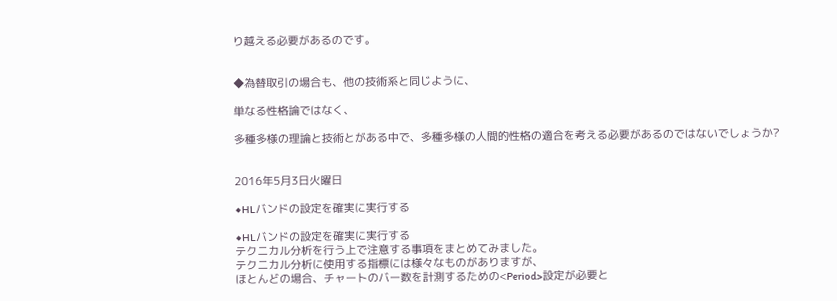り越える必要があるのです。


◆為替取引の場合も、他の技術系と同じように、

単なる性格論ではなく、

多種多様の理論と技術とがある中で、多種多様の人間的性格の適合を考える必要があるのではないでしょうか?


2016年5月3日火曜日

◆HLバンドの設定を確実に実行する

◆HLバンドの設定を確実に実行する
テクニカル分析を行う上で注意する事項をまとめてみました。
テクニカル分析に使用する指標には様々なものがありますが、
ほとんどの場合、チャートのバー数を計測するための<Period>設定が必要と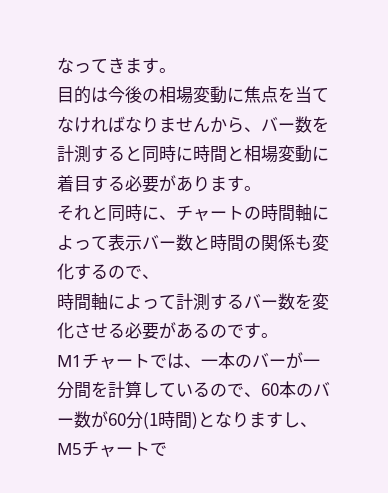なってきます。
目的は今後の相場変動に焦点を当てなければなりませんから、バー数を計測すると同時に時間と相場変動に着目する必要があります。
それと同時に、チャートの時間軸によって表示バー数と時間の関係も変化するので、
時間軸によって計測するバー数を変化させる必要があるのです。
M1チャートでは、一本のバーが一分間を計算しているので、60本のバー数が60分(1時間)となりますし、
M5チャートで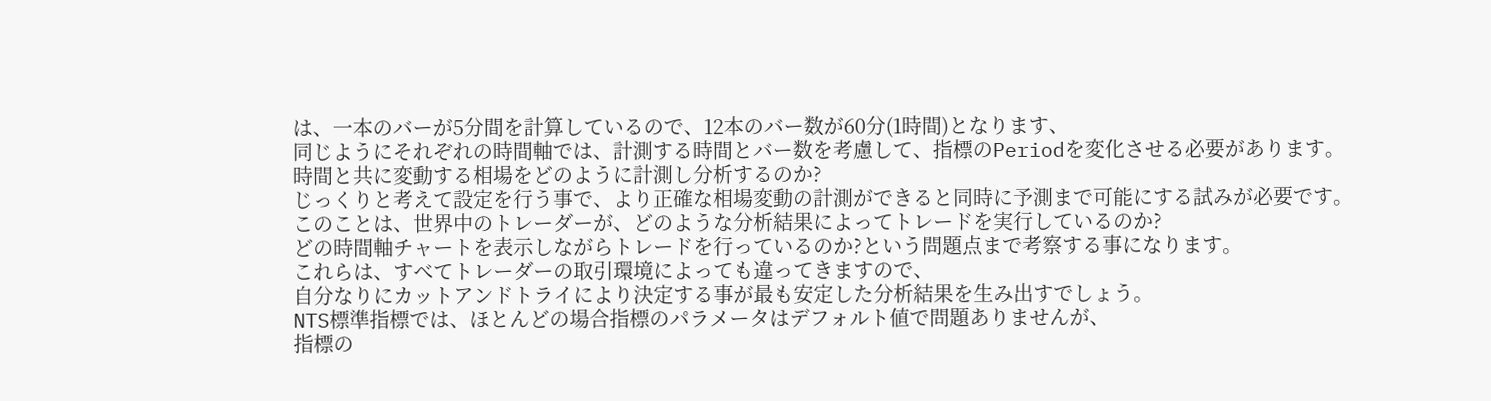は、一本のバーが5分間を計算しているので、12本のバー数が60分(1時間)となります、
同じようにそれぞれの時間軸では、計測する時間とバー数を考慮して、指標のPeriodを変化させる必要があります。
時間と共に変動する相場をどのように計測し分析するのか?
じっくりと考えて設定を行う事で、より正確な相場変動の計測ができると同時に予測まで可能にする試みが必要です。
このことは、世界中のトレーダーが、どのような分析結果によってトレードを実行しているのか?
どの時間軸チャートを表示しながらトレードを行っているのか?という問題点まで考察する事になります。
これらは、すべてトレーダーの取引環境によっても違ってきますので、
自分なりにカットアンドトライにより決定する事が最も安定した分析結果を生み出すでしょう。
NTS標準指標では、ほとんどの場合指標のパラメータはデフォルト値で問題ありませんが、
指標の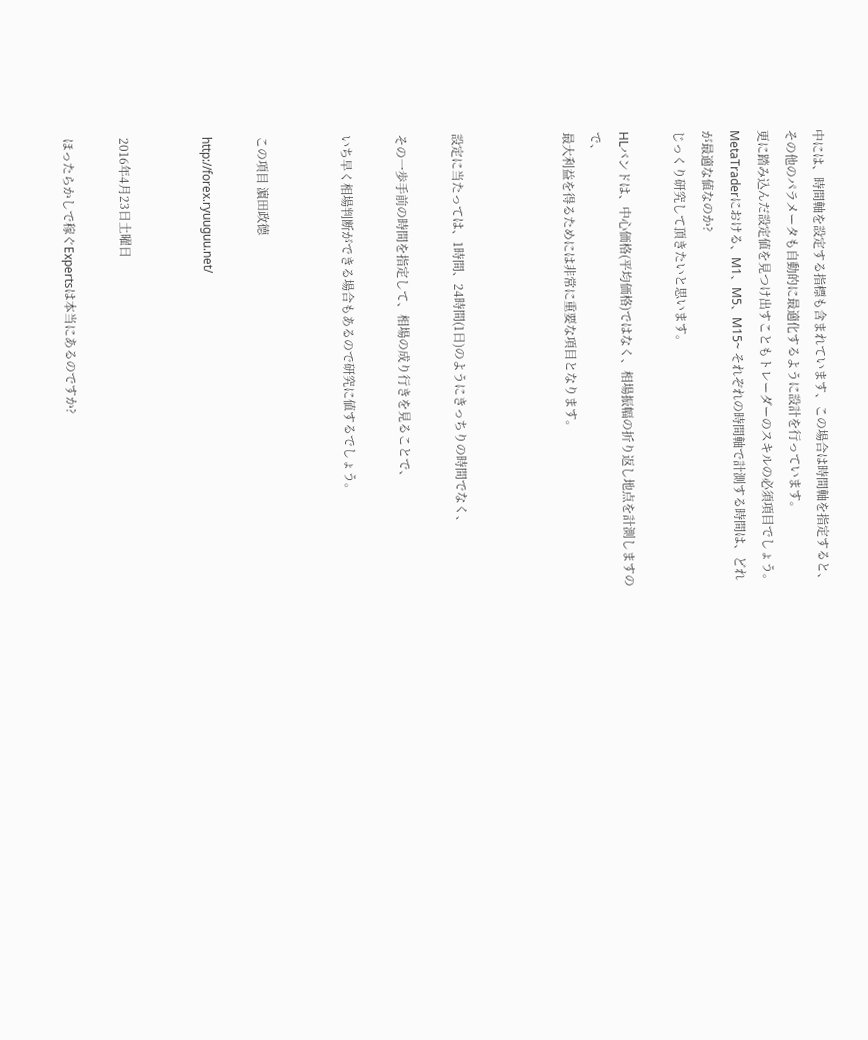中には、時間軸を設定する指標も含まれています、この場合は時間軸を指定すると、
その他のパラメータも自動的に最適化するように設計を行っています。
更に踏み込んだ設定値を見つけ出すこともトレーダーのスキルの必須項目でしょう。
MetaTraderにおける、M1、M5、M15~ それぞれの時間軸で計測する時間は、どれが最適な値なのか?
じっくり研究して頂きたいと思います。

HLバンドは、中心価格(平均価格)ではなく、相場振幅の折り返し地点を計測しますので、
最大利益を得るためには非常に重要な項目となります。



設定に当たっては、1時間、24時間(1日)のようにきっちりの時間でなく、

その一歩手前の時間を指定して、相場の成り行きを見ることで、

いち早く相場判断ができる場合もあるので研究に値するでしょう。


この項目 濵田政德

http://forex.ryuuguu.net/


2016年4月23日土曜日

ほったらかしで稼ぐExpertsは本当にあるのですか?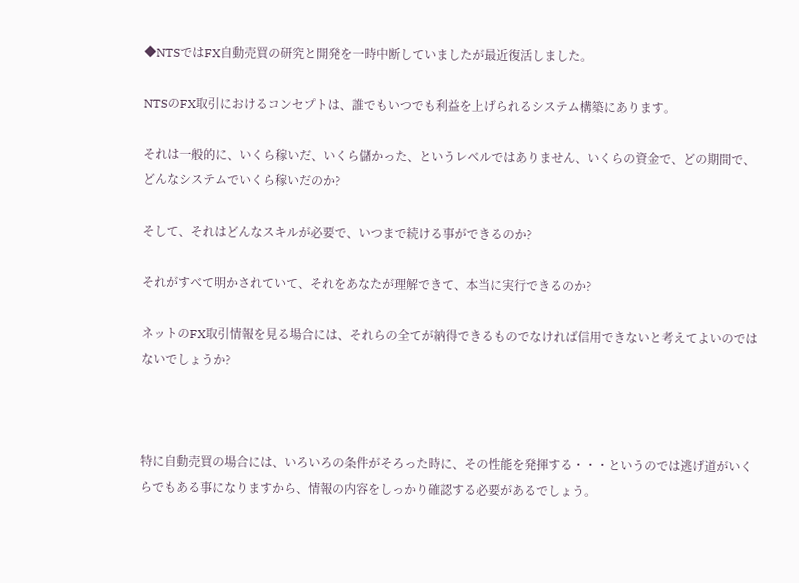◆NTSではFX自動売買の研究と開発を一時中断していましたが最近復活しました。

NTSのFX取引におけるコンセプトは、誰でもいつでも利益を上げられるシステム構築にあります。

それは一般的に、いくら稼いだ、いくら儲かった、というレベルではありません、いくらの資金で、どの期間で、どんなシステムでいくら稼いだのか?

そして、それはどんなスキルが必要で、いつまで続ける事ができるのか?

それがすべて明かされていて、それをあなたが理解できて、本当に実行できるのか?

ネットのFX取引情報を見る場合には、それらの全てが納得できるものでなければ信用できないと考えてよいのではないでしょうか?



特に自動売買の場合には、いろいろの条件がそろった時に、その性能を発揮する・・・というのでは逃げ道がいくらでもある事になりますから、情報の内容をしっかり確認する必要があるでしょう。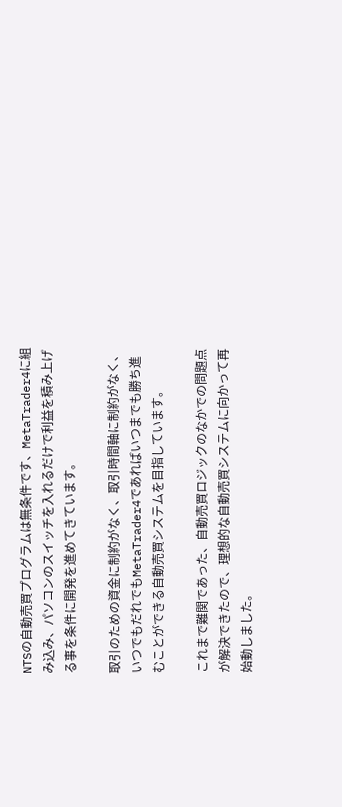NTSの自動売買プログラムは無条件です、MetaTrader4に組み込み、パソコンのスイッチを入れるだけで利益を積み上げる事を条件に開発を進めてきています。

取引のための資金に制約がなく、取引時間軸に制約がなく、いつでもだれでもMetaTrader4であればいつまでも勝ち進むことができる自動売買システムを目指しています。

これまで難関であった、自動売買ロジックのなかでの問題点が解決できたので、理想的な自動売買システムに向かって再始動しました。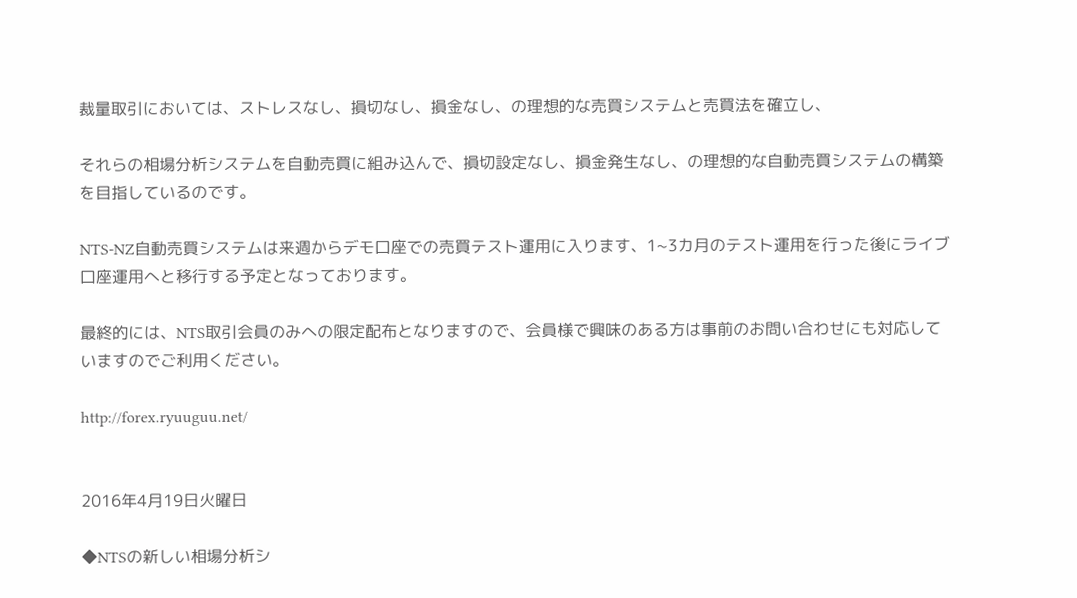裁量取引においては、ストレスなし、損切なし、損金なし、の理想的な売買システムと売買法を確立し、

それらの相場分析システムを自動売買に組み込んで、損切設定なし、損金発生なし、の理想的な自動売買システムの構築を目指しているのです。

NTS-NZ自動売買システムは来週からデモ口座での売買テスト運用に入ります、1~3カ月のテスト運用を行った後にライブ口座運用へと移行する予定となっております。

最終的には、NTS取引会員のみへの限定配布となりますので、会員様で興味のある方は事前のお問い合わせにも対応していますのでご利用ください。

http://forex.ryuuguu.net/


2016年4月19日火曜日

◆NTSの新しい相場分析シ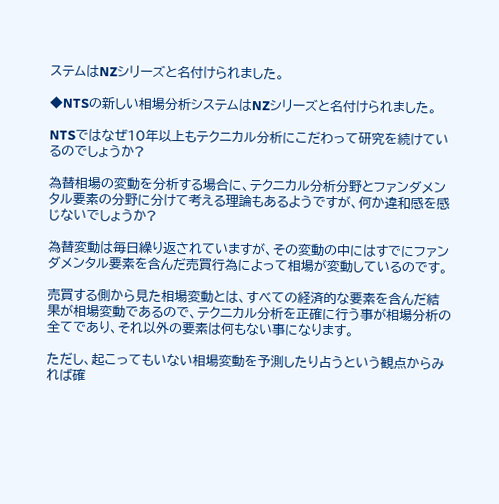ステムはNZシリーズと名付けられました。

◆NTSの新しい相場分析システムはNZシリーズと名付けられました。

NTSではなぜ10年以上もテクニカル分析にこだわって研究を続けているのでしょうか?

為替相場の変動を分析する場合に、テクニカル分析分野とファンダメンタル要素の分野に分けて考える理論もあるようですが、何か違和感を感じないでしょうか?

為替変動は毎日繰り返されていますが、その変動の中にはすでにファンダメンタル要素を含んだ売買行為によって相場が変動しているのです。

売買する側から見た相場変動とは、すべての経済的な要素を含んだ結果が相場変動であるので、テクニカル分析を正確に行う事が相場分析の全てであり、それ以外の要素は何もない事になります。

ただし、起こってもいない相場変動を予測したり占うという観点からみれば確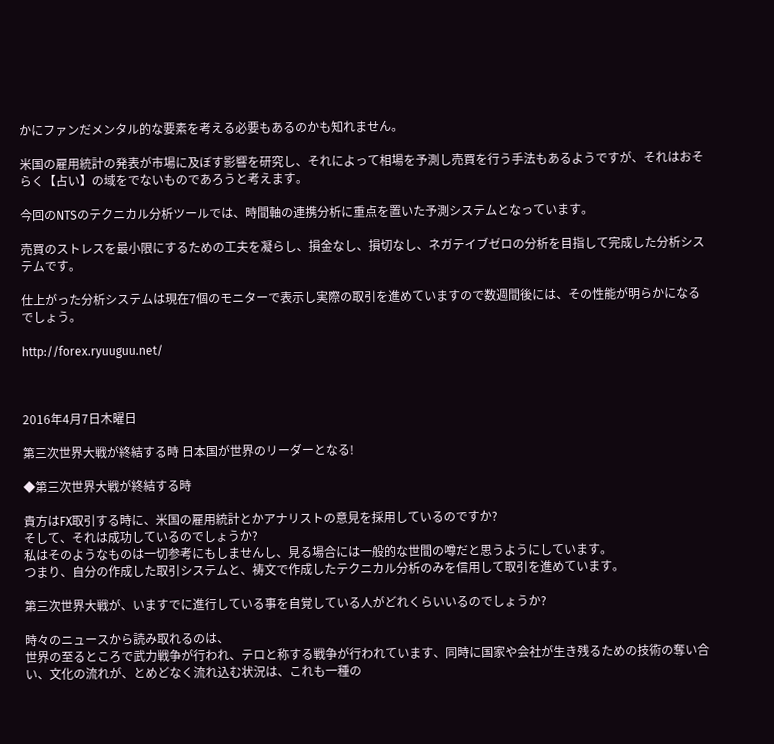かにファンだメンタル的な要素を考える必要もあるのかも知れません。

米国の雇用統計の発表が市場に及ぼす影響を研究し、それによって相場を予測し売買を行う手法もあるようですが、それはおそらく【占い】の域をでないものであろうと考えます。

今回のNTSのテクニカル分析ツールでは、時間軸の連携分析に重点を置いた予測システムとなっています。

売買のストレスを最小限にするための工夫を凝らし、損金なし、損切なし、ネガテイブゼロの分析を目指して完成した分析システムです。

仕上がった分析システムは現在7個のモニターで表示し実際の取引を進めていますので数週間後には、その性能が明らかになるでしょう。

http://forex.ryuuguu.net/



2016年4月7日木曜日

第三次世界大戦が終結する時 日本国が世界のリーダーとなる!

◆第三次世界大戦が終結する時

貴方はFX取引する時に、米国の雇用統計とかアナリストの意見を採用しているのですか?
そして、それは成功しているのでしょうか?
私はそのようなものは一切参考にもしませんし、見る場合には一般的な世間の噂だと思うようにしています。
つまり、自分の作成した取引システムと、祷文で作成したテクニカル分析のみを信用して取引を進めています。

第三次世界大戦が、いますでに進行している事を自覚している人がどれくらいいるのでしょうか?

時々のニュースから読み取れるのは、
世界の至るところで武力戦争が行われ、テロと称する戦争が行われています、同時に国家や会社が生き残るための技術の奪い合い、文化の流れが、とめどなく流れ込む状況は、これも一種の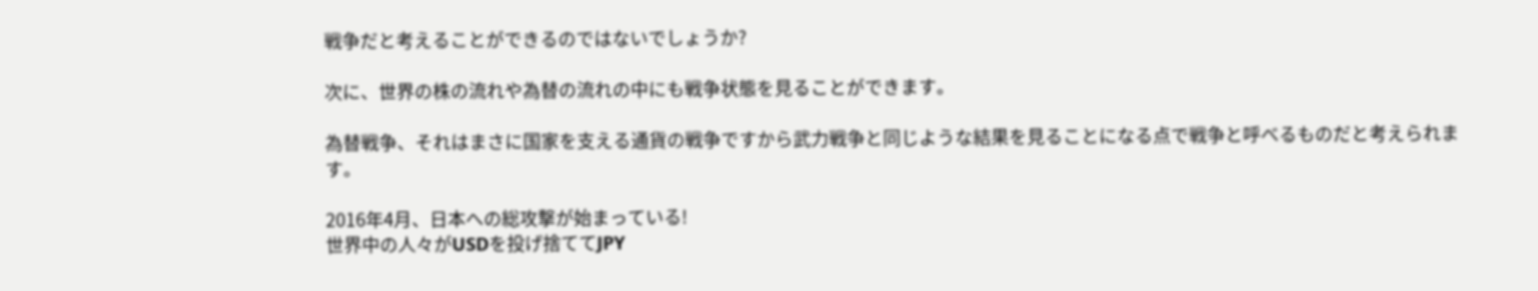戦争だと考えることができるのではないでしょうか?

次に、世界の株の流れや為替の流れの中にも戦争状態を見ることができます。

為替戦争、それはまさに国家を支える通貨の戦争ですから武力戦争と同じような結果を見ることになる点で戦争と呼べるものだと考えられます。

2016年4月、日本への総攻撃が始まっている!
世界中の人々がUSDを投げ捨ててJPY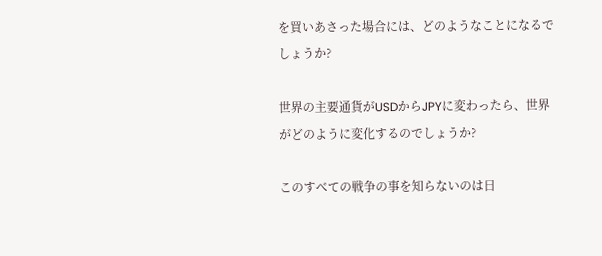を買いあさった場合には、どのようなことになるでしょうか?

世界の主要通貨がUSDからJPYに変わったら、世界がどのように変化するのでしょうか?

このすべての戦争の事を知らないのは日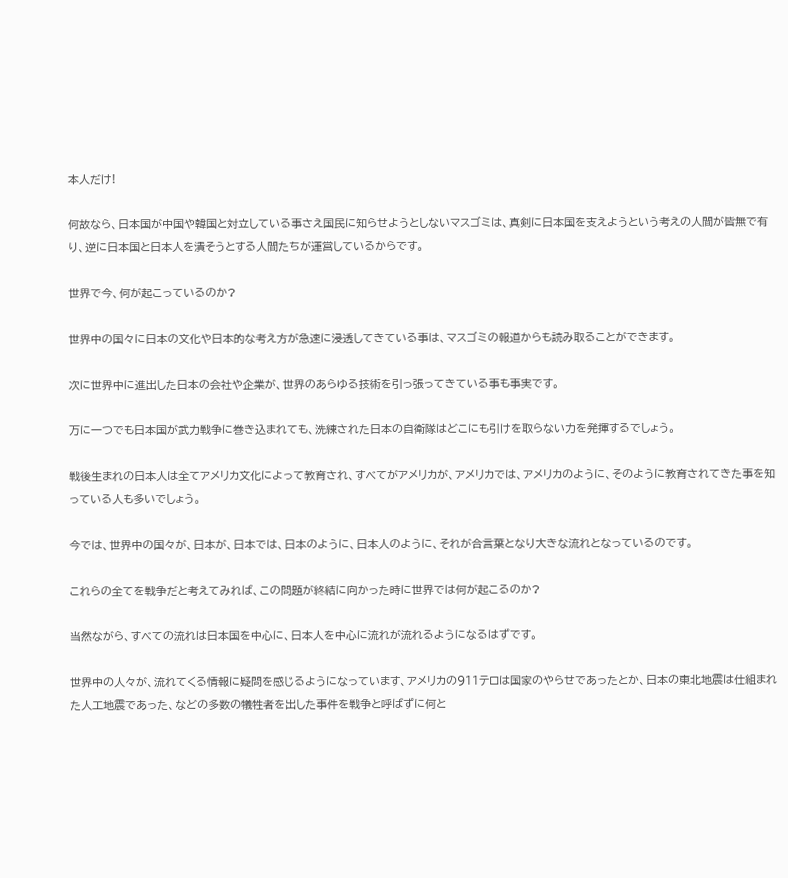本人だけ!

何故なら、日本国が中国や韓国と対立している事さえ国民に知らせようとしないマスゴミは、真剣に日本国を支えようという考えの人間が皆無で有り、逆に日本国と日本人を潰そうとする人間たちが運営しているからです。

世界で今、何が起こっているのか?

世界中の国々に日本の文化や日本的な考え方が急速に浸透してきている事は、マスゴミの報道からも読み取ることができます。

次に世界中に進出した日本の会社や企業が、世界のあらゆる技術を引っ張ってきている事も事実です。

万に一つでも日本国が武力戦争に巻き込まれても、洗練された日本の自衛隊はどこにも引けを取らない力を発揮するでしょう。

戦後生まれの日本人は全てアメリカ文化によって教育され、すべてがアメリカが、アメリカでは、アメリカのように、そのように教育されてきた事を知っている人も多いでしょう。

今では、世界中の国々が、日本が、日本では、日本のように、日本人のように、それが合言葉となり大きな流れとなっているのです。

これらの全てを戦争だと考えてみれば、この問題が終結に向かった時に世界では何が起こるのか?

当然ながら、すべての流れは日本国を中心に、日本人を中心に流れが流れるようになるはずです。

世界中の人々が、流れてくる情報に疑問を感じるようになっています、アメリカの911テロは国家のやらせであったとか、日本の東北地震は仕組まれた人工地震であった、などの多数の犠牲者を出した事件を戦争と呼ばずに何と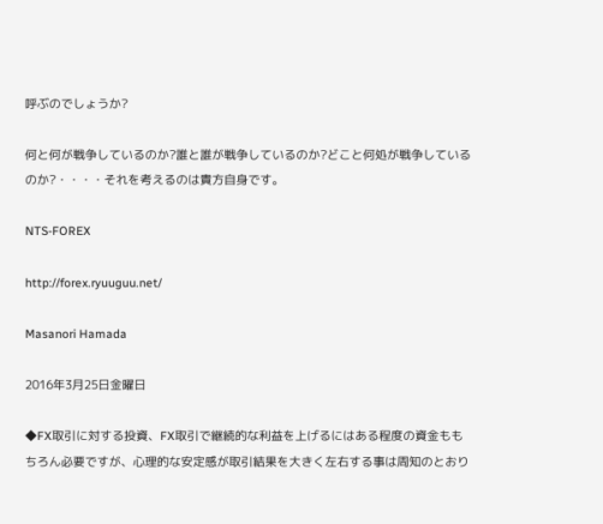呼ぶのでしょうか?

何と何が戦争しているのか?誰と誰が戦争しているのか?どこと何処が戦争しているのか?・・・・それを考えるのは貴方自身です。

NTS-FOREX

http://forex.ryuuguu.net/

Masanori Hamada

2016年3月25日金曜日

◆FX取引に対する投資、FX取引で継続的な利益を上げるにはある程度の資金ももちろん必要ですが、心理的な安定感が取引結果を大きく左右する事は周知のとおり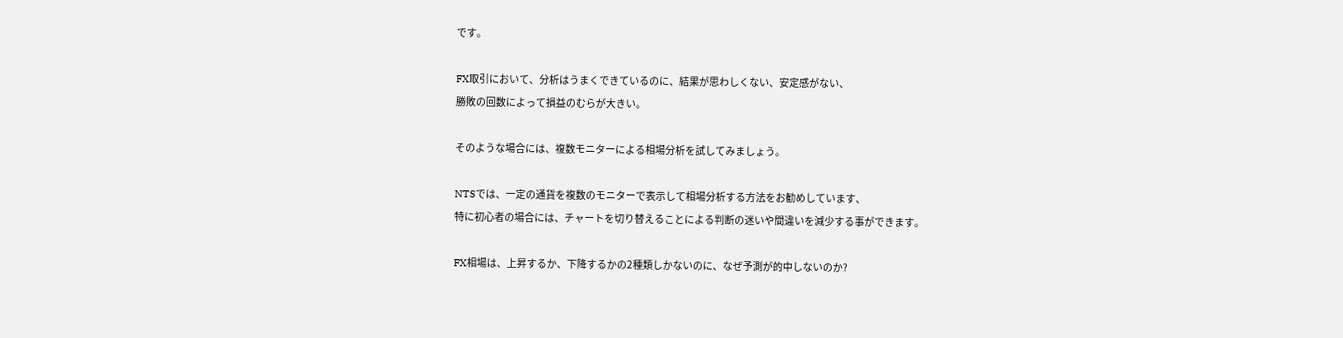です。

FX取引において、分析はうまくできているのに、結果が思わしくない、安定感がない、
勝敗の回数によって損益のむらが大きい。

そのような場合には、複数モニターによる相場分析を試してみましょう。

NTSでは、一定の通貨を複数のモニターで表示して相場分析する方法をお勧めしています、
特に初心者の場合には、チャートを切り替えることによる判断の迷いや間違いを減少する事ができます。

FX相場は、上昇するか、下降するかの2種類しかないのに、なぜ予測が的中しないのか?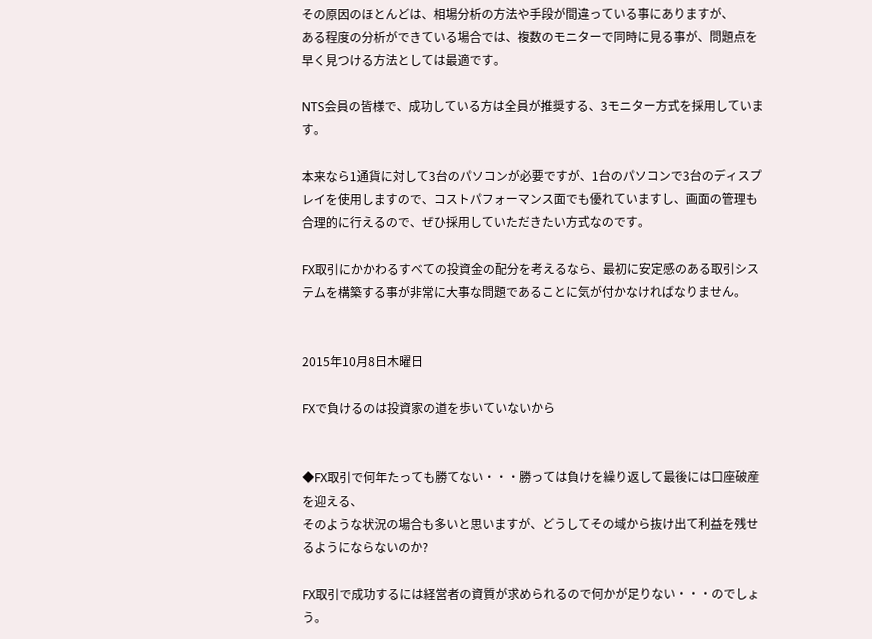その原因のほとんどは、相場分析の方法や手段が間違っている事にありますが、
ある程度の分析ができている場合では、複数のモニターで同時に見る事が、問題点を早く見つける方法としては最適です。

NTS会員の皆様で、成功している方は全員が推奨する、3モニター方式を採用しています。

本来なら1通貨に対して3台のパソコンが必要ですが、1台のパソコンで3台のディスプレイを使用しますので、コストパフォーマンス面でも優れていますし、画面の管理も合理的に行えるので、ぜひ採用していただきたい方式なのです。

FX取引にかかわるすべての投資金の配分を考えるなら、最初に安定感のある取引システムを構築する事が非常に大事な問題であることに気が付かなければなりません。


2015年10月8日木曜日

FXで負けるのは投資家の道を歩いていないから


◆FX取引で何年たっても勝てない・・・勝っては負けを繰り返して最後には口座破産を迎える、
そのような状況の場合も多いと思いますが、どうしてその域から抜け出て利益を残せるようにならないのか?

FX取引で成功するには経営者の資質が求められるので何かが足りない・・・のでしょう。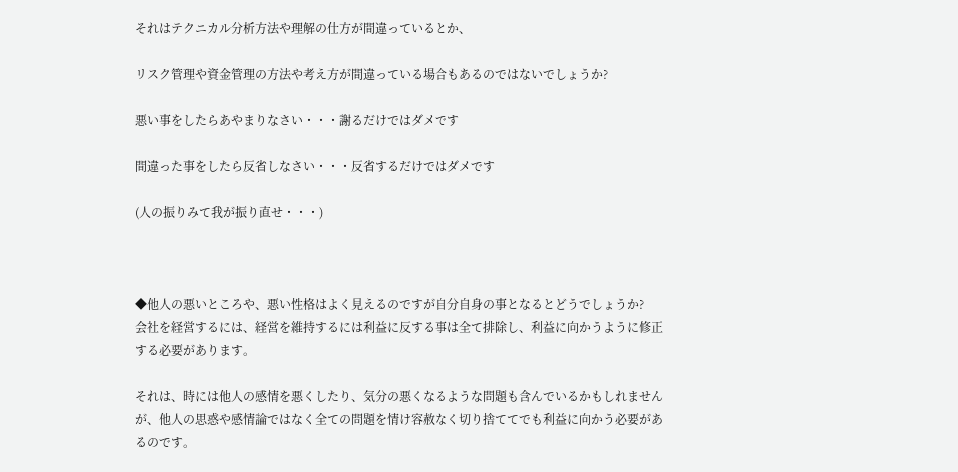それはテクニカル分析方法や理解の仕方が間違っているとか、

リスク管理や資金管理の方法や考え方が間違っている場合もあるのではないでしょうか?

悪い事をしたらあやまりなさい・・・謝るだけではダメです

間違った事をしたら反省しなさい・・・反省するだけではダメです

(人の振りみて我が振り直せ・・・)



◆他人の悪いところや、悪い性格はよく見えるのですが自分自身の事となるとどうでしょうか?
会社を経営するには、経営を維持するには利益に反する事は全て排除し、利益に向かうように修正する必要があります。

それは、時には他人の感情を悪くしたり、気分の悪くなるような問題も含んでいるかもしれませんが、他人の思惑や感情論ではなく全ての問題を情け容赦なく切り捨ててでも利益に向かう必要があるのです。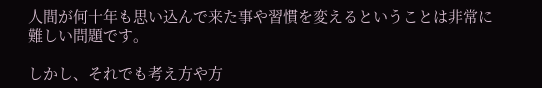人間が何十年も思い込んで来た事や習慣を変えるということは非常に難しい問題です。

しかし、それでも考え方や方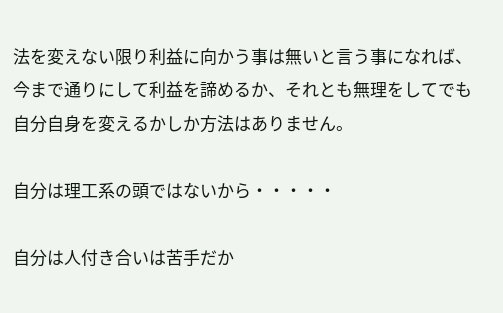法を変えない限り利益に向かう事は無いと言う事になれば、
今まで通りにして利益を諦めるか、それとも無理をしてでも自分自身を変えるかしか方法はありません。

自分は理工系の頭ではないから・・・・・

自分は人付き合いは苦手だか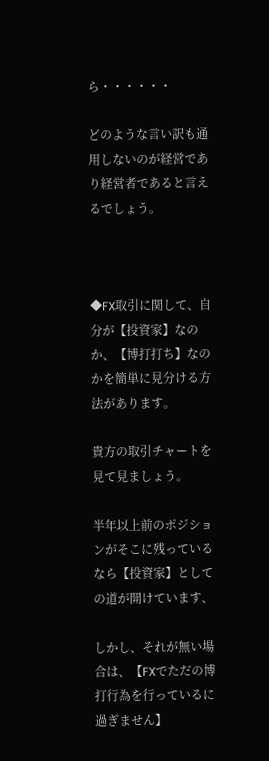ら・・・・・・

どのような言い訳も通用しないのが経営であり経営者であると言えるでしょう。



◆FX取引に関して、自分が【投資家】なのか、【博打打ち】なのかを簡単に見分ける方法があります。

貴方の取引チャートを見て見ましょう。

半年以上前のポジションがそこに残っているなら【投資家】としての道が開けています、

しかし、それが無い場合は、【FXでただの博打行為を行っているに過ぎません】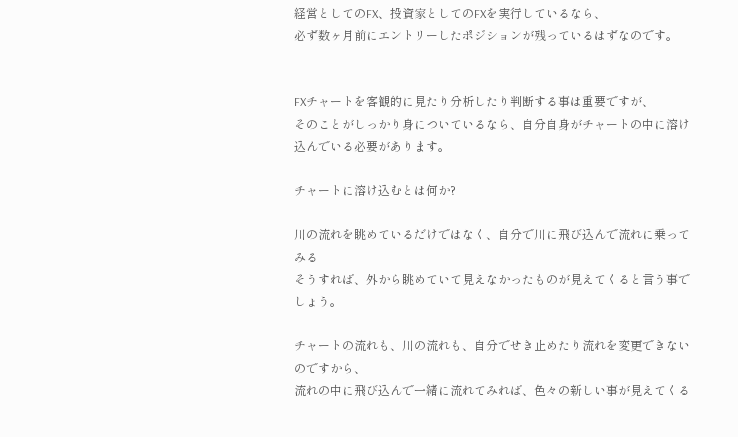経営としてのFX、投資家としてのFXを実行しているなら、
必ず数ヶ月前にエントリーしたポジションが残っているはずなのです。


FXチャートを客観的に見たり分析したり判断する事は重要ですが、
そのことがしっかり身についているなら、自分自身がチャートの中に溶け込んでいる必要があります。

チャートに溶け込むとは何か?

川の流れを眺めているだけではなく、自分で川に飛び込んで流れに乗ってみる
そうすれば、外から眺めていて見えなかったものが見えてくると言う事でしょう。

チャートの流れも、川の流れも、自分でせき止めたり流れを変更できないのですから、
流れの中に飛び込んで一緒に流れてみれば、色々の新しい事が見えてくる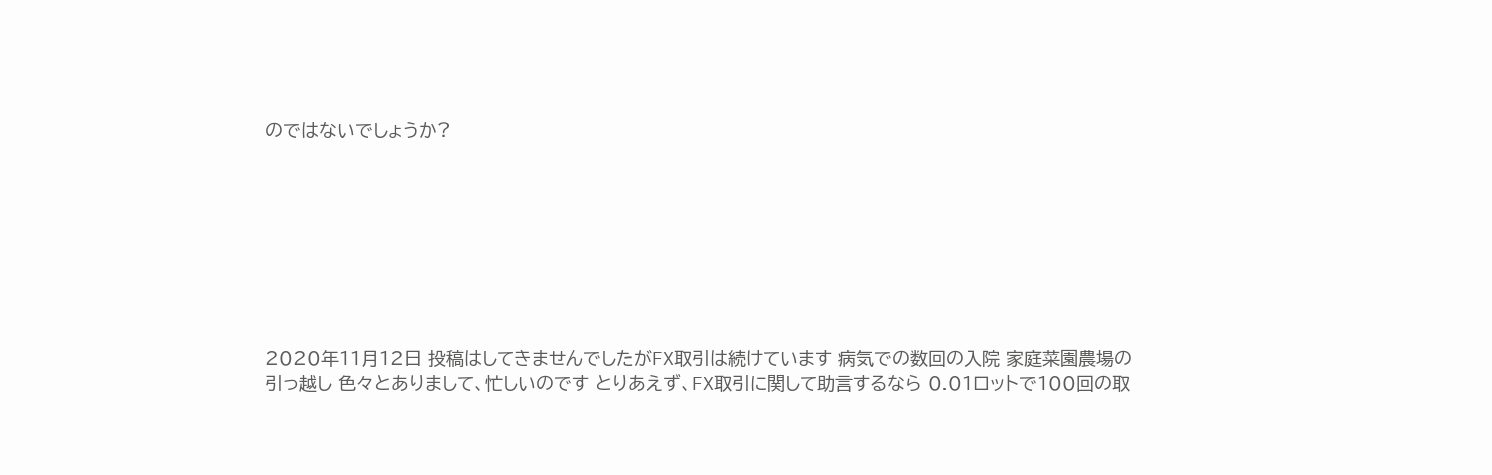のではないでしょうか?








2020年11月12日 投稿はしてきませんでしたがFX取引は続けています 病気での数回の入院 家庭菜園農場の引っ越し 色々とありまして、忙しいのです とりあえず、FX取引に関して助言するなら 0.01ロットで100回の取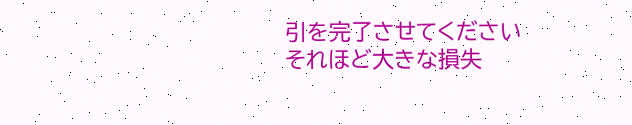引を完了させてください それほど大きな損失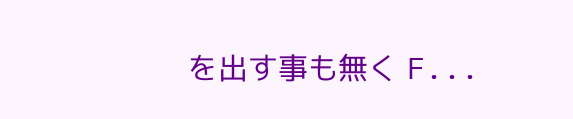を出す事も無く F...